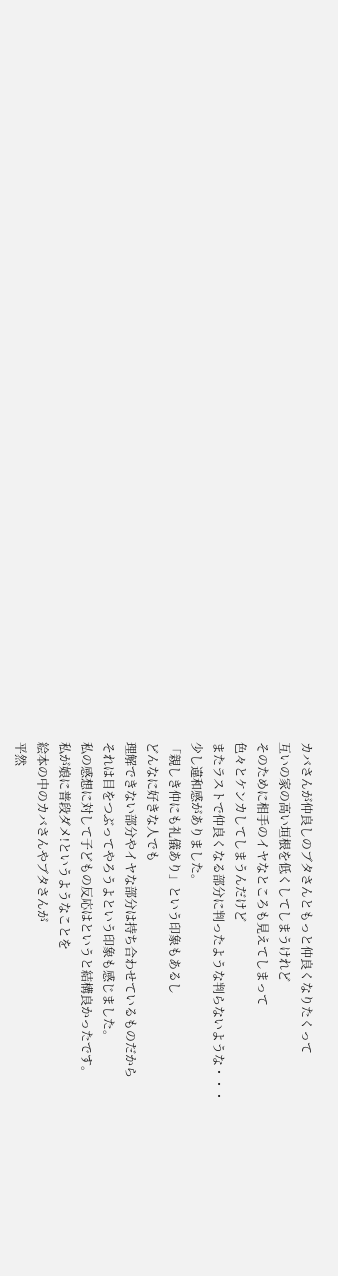カバさんが仲良しのブタさんともっと仲良くなりたくって
互いの家の高い垣根を低くしてしまうけれど
そのために相手のイヤなところも見えてしまって
色々とケンカしてしまうんだけど
またラストで仲良くなる部分に判ったような判らないような・・・
少し違和感がありました。
「親しき仲にも礼儀あり」という印象もあるし
どんなに好きな人でも
理解できない部分やイヤな部分は持ち合わせているものだから
それは目をつぶってやろうよという印象も感じました。
私の感想に対して子どもの反応はというと結構良かったです。
私が娘に普段ダメ!というようなことを
絵本の中のカバさんやブタさんが
平然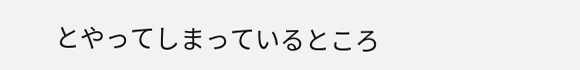とやってしまっているところ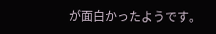が面白かったようです。